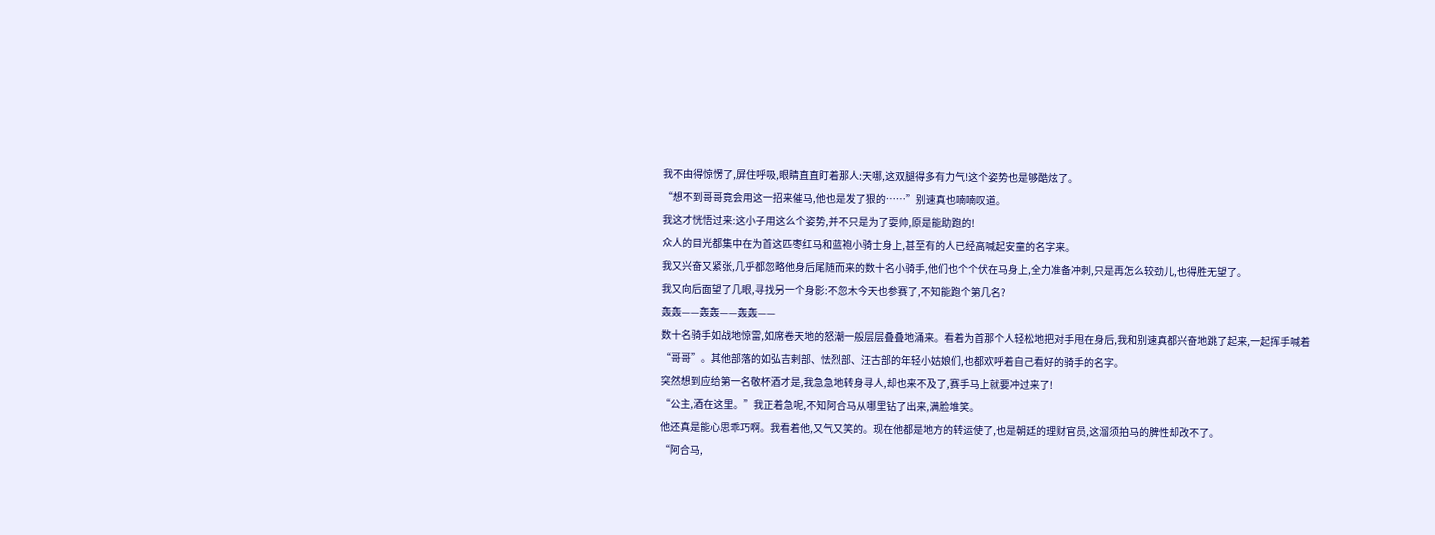我不由得惊愣了,屏住呼吸,眼睛直直盯着那人:天哪,这双腿得多有力气!这个姿势也是够酷炫了。
“想不到哥哥竟会用这一招来催马,他也是发了狠的……”别速真也喃喃叹道。
我这才恍悟过来:这小子用这么个姿势,并不只是为了耍帅,原是能助跑的!
众人的目光都集中在为首这匹枣红马和蓝袍小骑士身上,甚至有的人已经高喊起安童的名字来。
我又兴奋又紧张,几乎都忽略他身后尾随而来的数十名小骑手,他们也个个伏在马身上,全力准备冲刺,只是再怎么较劲儿,也得胜无望了。
我又向后面望了几眼,寻找另一个身影:不忽木今天也参赛了,不知能跑个第几名?
轰轰——轰轰——轰轰——
数十名骑手如战地惊雷,如席卷天地的怒潮一般层层叠叠地涌来。看着为首那个人轻松地把对手甩在身后,我和别速真都兴奋地跳了起来,一起挥手喊着“哥哥”。其他部落的如弘吉剌部、怯烈部、汪古部的年轻小姑娘们,也都欢呼着自己看好的骑手的名字。
突然想到应给第一名敬杯酒才是,我急急地转身寻人,却也来不及了,赛手马上就要冲过来了!
“公主,酒在这里。”我正着急呢,不知阿合马从哪里钻了出来,满脸堆笑。
他还真是能心思乖巧啊。我看着他,又气又笑的。现在他都是地方的转运使了,也是朝廷的理财官员,这溜须拍马的脾性却改不了。
“阿合马,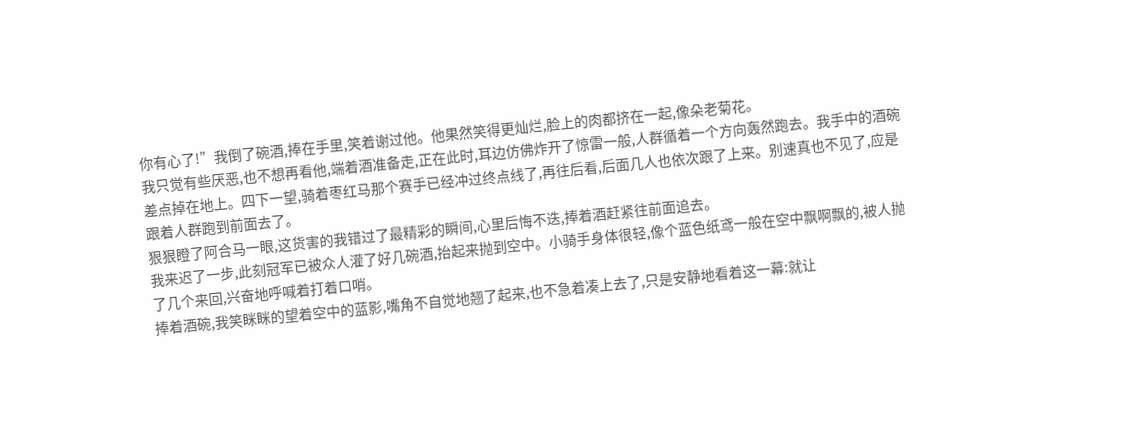你有心了!”我倒了碗酒,捧在手里,笑着谢过他。他果然笑得更灿烂,脸上的肉都挤在一起,像朵老菊花。
我只觉有些厌恶,也不想再看他,端着酒准备走,正在此时,耳边仿佛炸开了惊雷一般,人群循着一个方向轰然跑去。我手中的酒碗差点掉在地上。四下一望,骑着枣红马那个赛手已经冲过终点线了,再往后看,后面几人也依次跟了上来。别速真也不见了,应是跟着人群跑到前面去了。
狠狠瞪了阿合马一眼,这货害的我错过了最精彩的瞬间,心里后悔不迭,捧着酒赶紧往前面追去。
我来迟了一步,此刻冠军已被众人灌了好几碗酒,抬起来抛到空中。小骑手身体很轻,像个蓝色纸鸢一般在空中飘啊飘的,被人抛了几个来回,兴奋地呼喊着打着口哨。
捧着酒碗,我笑眯眯的望着空中的蓝影,嘴角不自觉地翘了起来,也不急着凑上去了,只是安静地看着这一幕:就让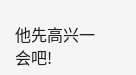他先高兴一会吧!